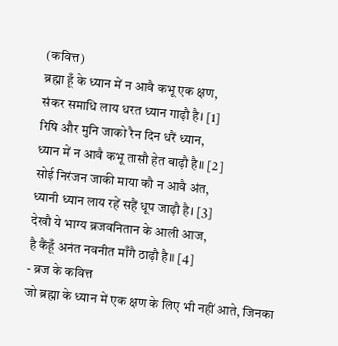(कवित्त)
ब्रह्मा हूँ के ध्यान में न आवै कभू एक क्षण,
संकर समाधि लाय धरत ध्यान गाढ़ौ है। [1]
रिषि और मुनि जाको रैन दिन धरैं ध्यान,
ध्यान में न आवै कभू तासौ हेत बाढ़ौ है॥ [2]
सोई निरंजन जाकी माया कौ न आवै अंत,
ध्यानी ध्यान लाय रहें सहैं धूप जाढ़ौ है। [3]
देखौ ये भाग्य ब्रजवनितान के आली आज,
है कैंहूँ अनंत नवनीत माँगै ठाढ़ौ है॥ [4]
- ब्रज के कवित्त
जो ब्रह्मा के ध्यान में एक क्षण के लिए भी नहीं आते, जिनका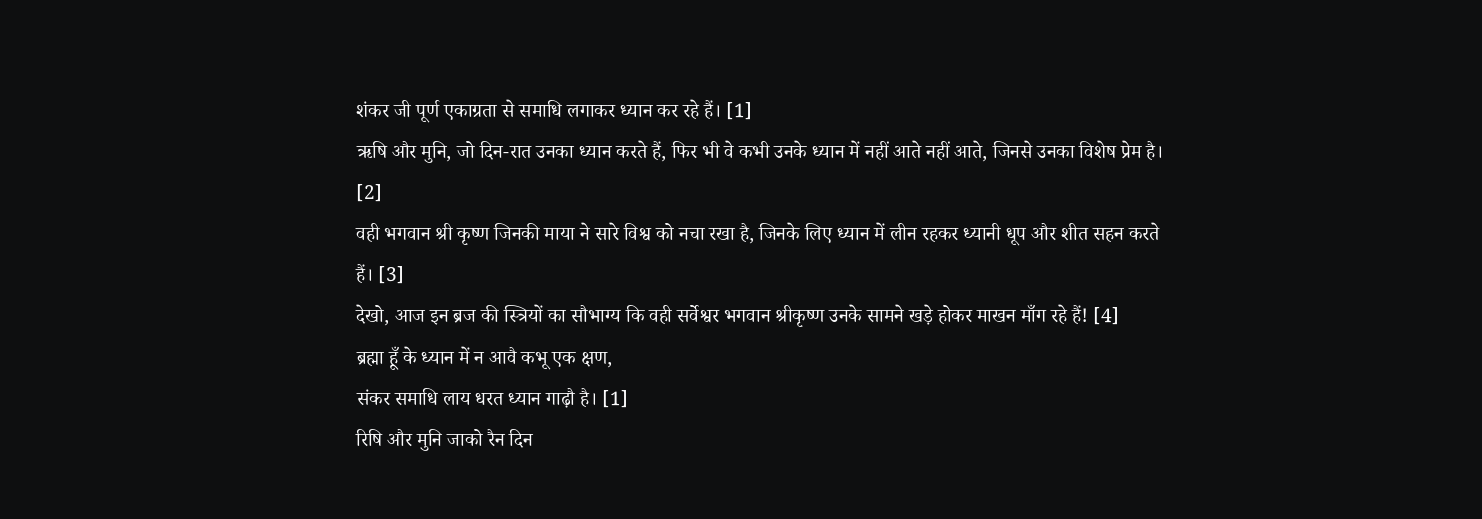शंकर जी पूर्ण एकाग्रता से समाधि लगाकर ध्यान कर रहे हैं। [1]
ऋषि और मुनि, जो दिन-रात उनका ध्यान करते हैं, फिर भी वे कभी उनके ध्यान में नहीं आते नहीं आते, जिनसे उनका विशेष प्रेम है। [2]
वही भगवान श्री कृष्ण जिनकी माया ने सारे विश्व को नचा रखा है, जिनके लिए ध्यान में लीन रहकर ध्यानी धूप और शीत सहन करते हैं। [3]
देखो, आज इन ब्रज की स्त्रियों का सौभाग्य कि वही सर्वेश्वर भगवान श्रीकृष्ण उनके सामने खड़े होकर माखन माँग रहे हैं! [4]
ब्रह्मा हूँ के ध्यान में न आवै कभू एक क्षण,
संकर समाधि लाय धरत ध्यान गाढ़ौ है। [1]
रिषि और मुनि जाको रैन दिन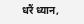धरैं ध्यान,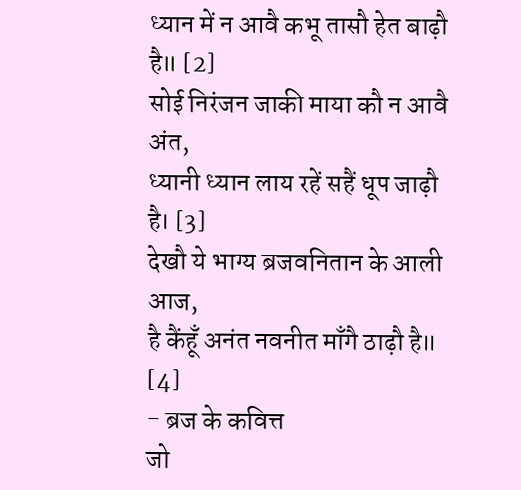ध्यान में न आवै कभू तासौ हेत बाढ़ौ है॥ [2]
सोई निरंजन जाकी माया कौ न आवै अंत,
ध्यानी ध्यान लाय रहें सहैं धूप जाढ़ौ है। [3]
देखौ ये भाग्य ब्रजवनितान के आली आज,
है कैंहूँ अनंत नवनीत माँगै ठाढ़ौ है॥ [4]
- ब्रज के कवित्त
जो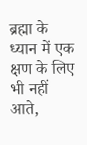ब्रह्मा के ध्यान में एक क्षण के लिए भी नहीं आते,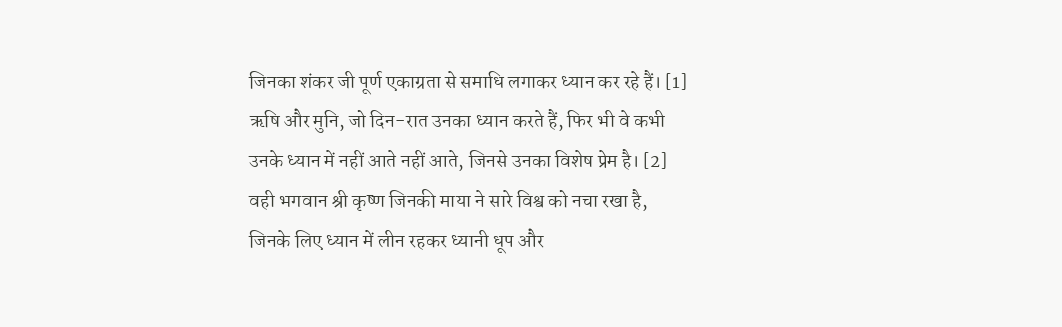जिनका शंकर जी पूर्ण एकाग्रता से समाधि लगाकर ध्यान कर रहे हैं। [1]
ऋषि और मुनि, जो दिन-रात उनका ध्यान करते हैं, फिर भी वे कभी उनके ध्यान में नहीं आते नहीं आते, जिनसे उनका विशेष प्रेम है। [2]
वही भगवान श्री कृष्ण जिनकी माया ने सारे विश्व को नचा रखा है, जिनके लिए ध्यान में लीन रहकर ध्यानी धूप और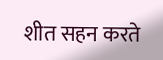शीत सहन करते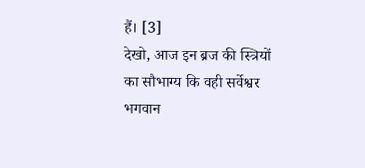हैं। [3]
देखो, आज इन ब्रज की स्त्रियों का सौभाग्य कि वही सर्वेश्वर भगवान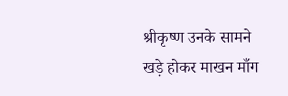श्रीकृष्ण उनके सामने खड़े होकर माखन माँग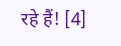रहे हैं! [4]